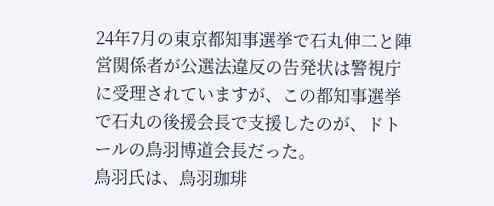24年7月の東京都知事選挙で石丸伸二と陣営関係者が公選法違反の告発状は警視庁に受理されていますが、この都知事選挙で石丸の後援会長で支援したのが、ドトールの鳥羽博道会長だった。
鳥羽氏は、鳥羽珈琲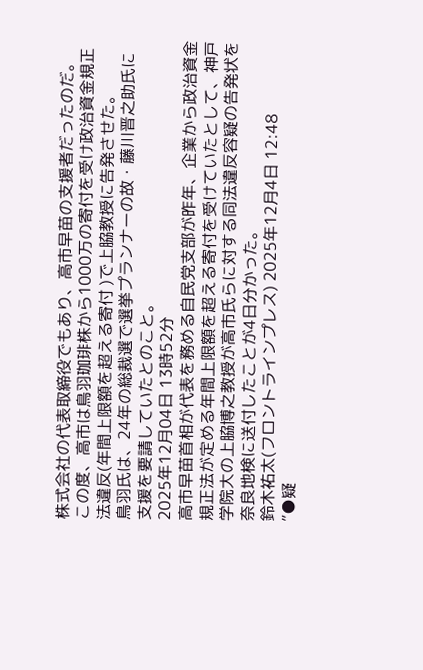株式会社の代表取締役でもあり、高市早苗の支援者だったのだ。
この度、高市は鳥羽珈琲株から1000万の寄付を受け政治資金規正法違反(年間上限額を超える寄付 )で上脇教授に告発させた。
鳥羽氏は、24年の総裁選で選挙プランナーの故・藤川晋之助氏に支援を要請していたとのこと。
2025年12月04日 13時52分
高市早苗首相が代表を務める自民党支部が昨年、企業から政治資金規正法が定める年間上限額を超える寄付を受けていたとして、神戸学院大の上脇博之教授が高市氏らに対する同法違反容疑の告発状を奈良地検に送付したことが4日分かった。
鈴木祐太(フロントラインプレス) 2025年12月4日 12:48
”●疑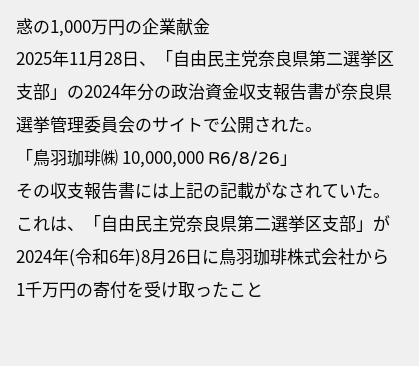惑の1,000万円の企業献金
2025年11月28日、「自由民主党奈良県第二選挙区支部」の2024年分の政治資金収支報告書が奈良県選挙管理委員会のサイトで公開された。
「鳥羽珈琲㈱ 10,000,000 R6/8/26」
その収支報告書には上記の記載がなされていた。
これは、「自由民主党奈良県第二選挙区支部」が2024年(令和6年)8月26日に鳥羽珈琲株式会社から1千万円の寄付を受け取ったこと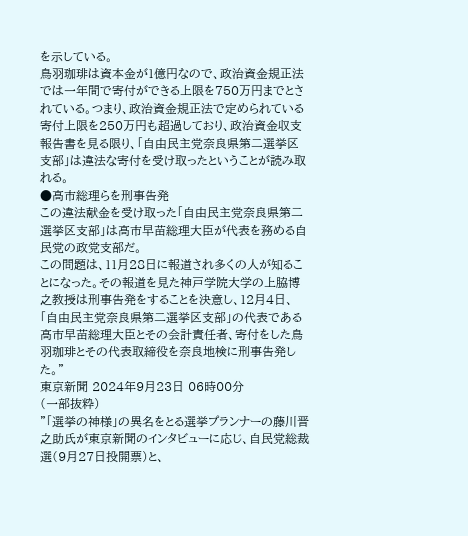を示している。
鳥羽珈琲は資本金が1億円なので、政治資金規正法では一年間で寄付ができる上限を750万円までとされている。つまり、政治資金規正法で定められている寄付上限を250万円も超過しており、政治資金収支報告書を見る限り、「自由民主党奈良県第二選挙区支部」は違法な寄付を受け取ったということが読み取れる。
●高市総理らを刑事告発
この違法献金を受け取った「自由民主党奈良県第二選挙区支部」は高市早苗総理大臣が代表を務める自民党の政党支部だ。
この問題は、11月28日に報道され多くの人が知ることになった。その報道を見た神戸学院大学の上脇博之教授は刑事告発をすることを決意し、12月4日、「自由民主党奈良県第二選挙区支部」の代表である高市早苗総理大臣とその会計責任者、寄付をした鳥羽珈琲とその代表取締役を奈良地検に刑事告発した。”
東京新聞 2024年9月23日 06時00分
(一部抜粋)
”「選挙の神様」の異名をとる選挙プランナーの藤川晋之助氏が東京新聞のインタビューに応じ、自民党総裁選(9月27日投開票)と、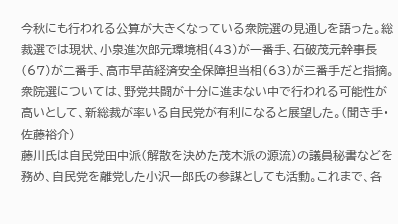今秋にも行われる公算が大きくなっている衆院選の見通しを語った。総裁選では現状、小泉進次郎元環境相(43)が一番手、石破茂元幹事長(67)が二番手、高市早苗経済安全保障担当相(63)が三番手だと指摘。衆院選については、野党共闘が十分に進まない中で行われる可能性が高いとして、新総裁が率いる自民党が有利になると展望した。(聞き手・佐藤裕介)
藤川氏は自民党田中派(解散を決めた茂木派の源流)の議員秘書などを務め、自民党を離党した小沢一郎氏の参謀としても活動。これまで、各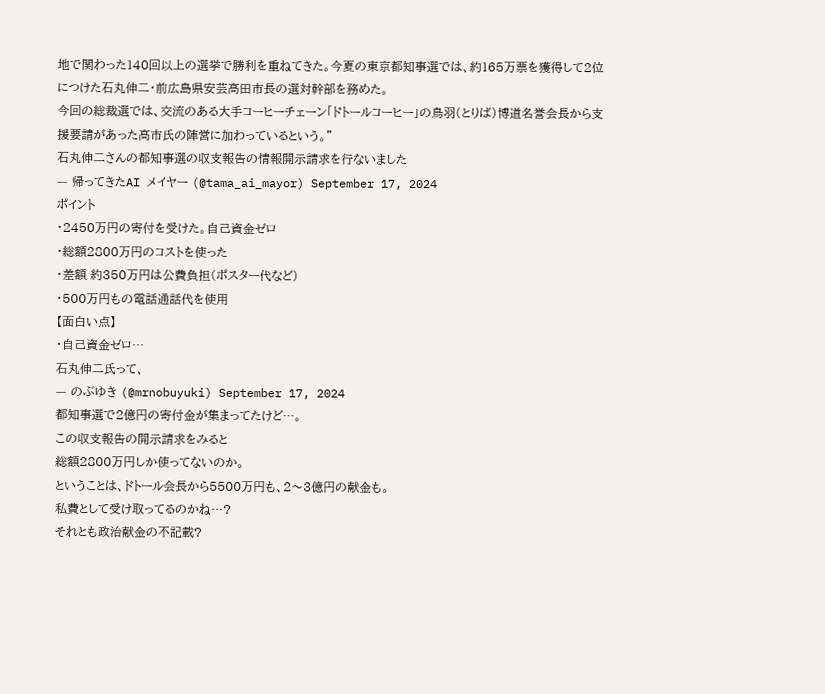地で関わった140回以上の選挙で勝利を重ねてきた。今夏の東京都知事選では、約165万票を獲得して2位につけた石丸伸二・前広島県安芸高田市長の選対幹部を務めた。
今回の総裁選では、交流のある大手コーヒーチェーン「ドトールコーヒー」の鳥羽(とりば)博道名誉会長から支援要請があった高市氏の陣営に加わっているという。”
石丸伸二さんの都知事選の収支報告の情報開示請求を行ないました
— 帰ってきたAI メイヤー (@tama_ai_mayor) September 17, 2024
ポイント
・2450万円の寄付を受けた。自己資金ゼロ
・総額2800万円のコストを使った
・差額 約350万円は公費負担(ポスター代など)
・500万円もの電話通話代を使用
【面白い点】
・自己資金ゼロ…
石丸伸二氏って、
— のぶゆき (@mrnobuyuki) September 17, 2024
都知事選で2億円の寄付金が集まってたけど…。
この収支報告の開示請求をみると
総額2800万円しか使ってないのか。
ということは、ドトール会長から5500万円も、2〜3億円の献金も。
私費として受け取ってるのかね…?
それとも政治献金の不記載?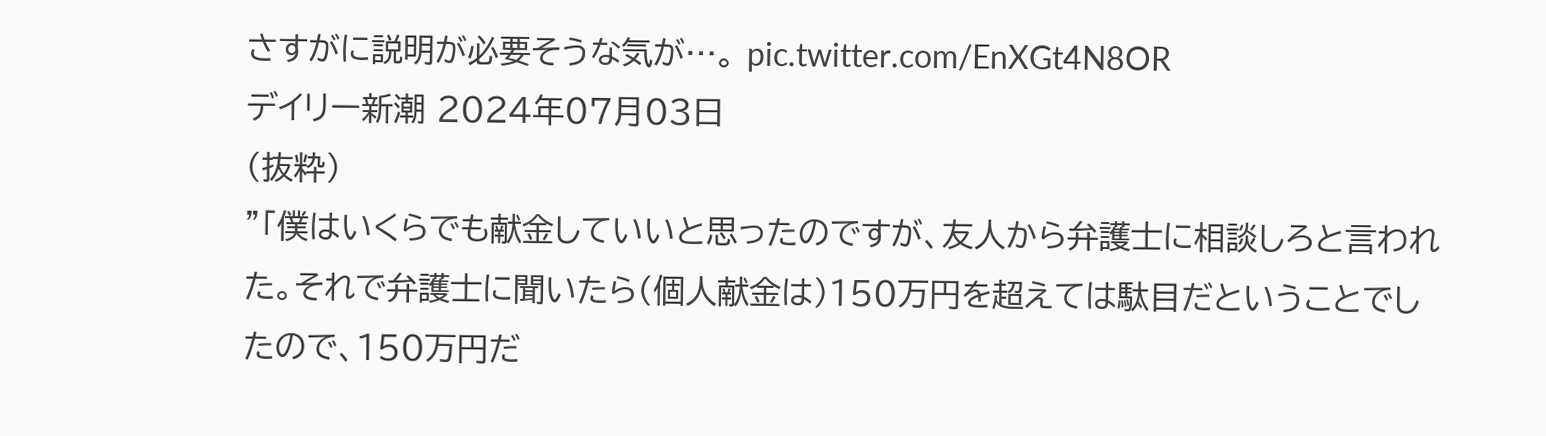さすがに説明が必要そうな気が…。 pic.twitter.com/EnXGt4N8OR
デイリー新潮 2024年07月03日
(抜粋)
”「僕はいくらでも献金していいと思ったのですが、友人から弁護士に相談しろと言われた。それで弁護士に聞いたら(個人献金は)150万円を超えては駄目だということでしたので、150万円だ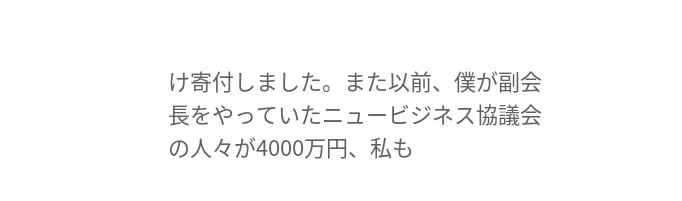け寄付しました。また以前、僕が副会長をやっていたニュービジネス協議会の人々が4000万円、私も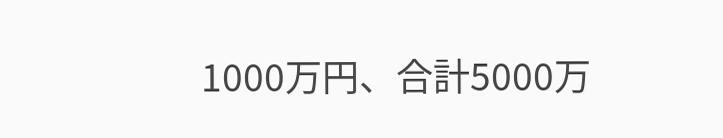1000万円、合計5000万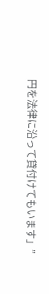円を法律に沿って貸付けてもいます」”